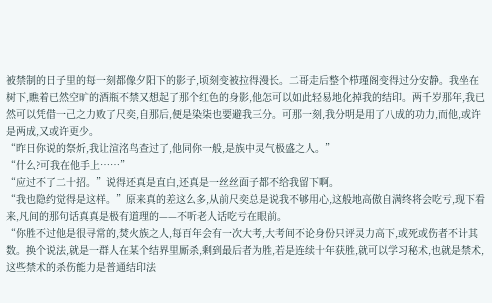被禁制的日子里的每一刻都像夕阳下的影子,顷刻变被拉得漫长。二哥走后整个栉瑾阁变得过分安静。我坐在树下,瞧着已然空旷的酒瓶不禁又想起了那个红色的身影,他怎可以如此轻易地化掉我的结印。两千岁那年,我已然可以凭借一己之力败了尺奕,自那后,便是染柒也要避我三分。可那一刻,我分明是用了八成的功力,而他,或许是两成,又或许更少。
“昨日你说的祭炘,我让渲洺鸟查过了,他同你一般,是族中灵气极盛之人。”
“什么?可我在他手上……”
“应过不了二十招。”说得还真是直白,还真是一丝丝面子都不给我留下啊。
“我也隐约觉得是这样。”原来真的差这么多,从前尺奕总是说我不够用心,这般地高傲自满终将会吃亏,现下看来,凡间的那句话真真是极有道理的——不听老人话吃亏在眼前。
“你胜不过他是很寻常的,焚火族之人,每百年会有一次大考,大考间不论身份只评灵力高下,或死或伤者不计其数。换个说法,就是一群人在某个结界里厮杀,剩到最后者为胜,若是连续十年获胜,就可以学习秘术,也就是禁术,这些禁术的杀伤能力是普通结印法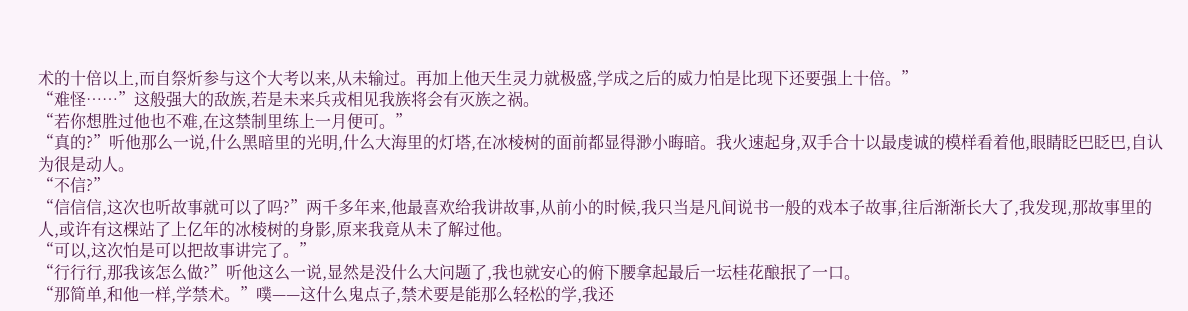术的十倍以上,而自祭炘参与这个大考以来,从未输过。再加上他天生灵力就极盛,学成之后的威力怕是比现下还要强上十倍。”
“难怪……”这般强大的敌族,若是未来兵戎相见我族将会有灭族之祸。
“若你想胜过他也不难,在这禁制里练上一月便可。”
“真的?”听他那么一说,什么黑暗里的光明,什么大海里的灯塔,在冰棱树的面前都显得渺小晦暗。我火速起身,双手合十以最虔诚的模样看着他,眼睛眨巴眨巴,自认为很是动人。
“不信?”
“信信信,这次也听故事就可以了吗?”两千多年来,他最喜欢给我讲故事,从前小的时候,我只当是凡间说书一般的戏本子故事,往后渐渐长大了,我发现,那故事里的人,或许有这棵站了上亿年的冰棱树的身影,原来我竟从未了解过他。
“可以,这次怕是可以把故事讲完了。”
“行行行,那我该怎么做?”听他这么一说,显然是没什么大问题了,我也就安心的俯下腰拿起最后一坛桂花酿抿了一口。
“那简单,和他一样,学禁术。”噗——这什么鬼点子,禁术要是能那么轻松的学,我还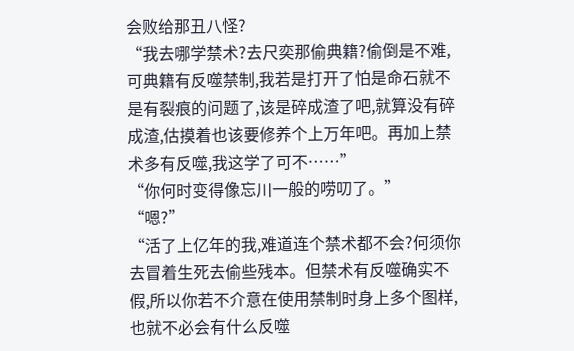会败给那丑八怪?
“我去哪学禁术?去尺奕那偷典籍?偷倒是不难,可典籍有反噬禁制,我若是打开了怕是命石就不是有裂痕的问题了,该是碎成渣了吧,就算没有碎成渣,估摸着也该要修养个上万年吧。再加上禁术多有反噬,我这学了可不……”
“你何时变得像忘川一般的唠叨了。”
“嗯?”
“活了上亿年的我,难道连个禁术都不会?何须你去冒着生死去偷些残本。但禁术有反噬确实不假,所以你若不介意在使用禁制时身上多个图样,也就不必会有什么反噬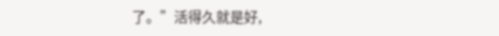了。”活得久就是好,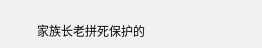家族长老拼死保护的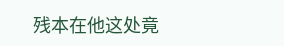残本在他这处竟